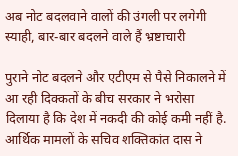अब नोट बदलवाने वालों की उंगली पर लगेगी स्याही, बार-बार बदलने वाले हैं भ्रष्टाचारी

पुराने नोट बदलने और एटीएम से पैसे निकालने में आ रही दिक्कतों के बीच सरकार ने भरोसा दिलाया है कि देश में नकदी की कोई कमी नहीं है.
आर्थिक मामलों के सचिव शक्तिकांत दास ने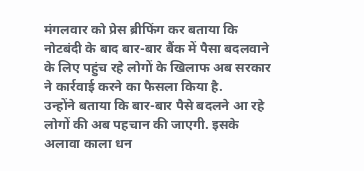मंगलवार को प्रेस ब्रीफिंग कर बताया कि नोटबंदी के बाद बार-बार बैंक में पैसा बदलवाने के लिए पहुंच रहे लोगों के खिलाफ अब सरकार ने कार्रवाई करने का फैसला किया है.
उन्होंने बताया कि बार-बार पैसे बदलने आ रहे लोगों की अब पहचान की जाएगी. इसके अलावा काला धन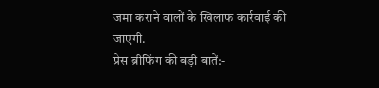जमा कराने वालों के खिलाफ कार्रवाई की जाएगी.
प्रेस ब्रीफिंग की बड़ी बातें:-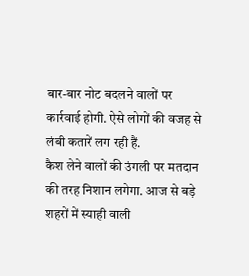बार-बार नोट बदलने वालों पर कार्रवाई होगी. ऐसे लोगों की वजह से लंबी कतारें लग रही हैं.
कैश लेने वालों की उंगली पर मतदान की तरह निशान लगेगा. आज से बड़े शहरों में स्याही वाली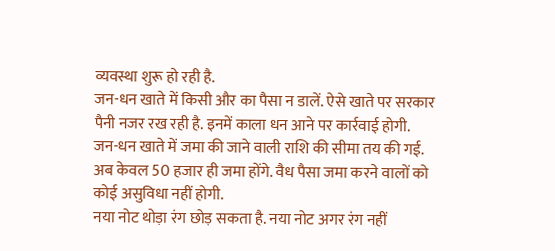व्यवस्था शुरू हो रही है.
जन-धन खाते में किसी और का पैसा न डालें. ऐसे खाते पर सरकार पैनी नजर रख रही है. इनमें काला धन आने पर कार्रवाई होगी.
जन-धन खाते में जमा की जाने वाली राशि की सीमा तय की गई. अब केवल 50 हजार ही जमा होंगे. वैध पैसा जमा करने वालों को कोई असुविधा नहीं होगी.
नया नोट थोड़ा रंग छोड़ सकता है. नया नोट अगर रंग नहीं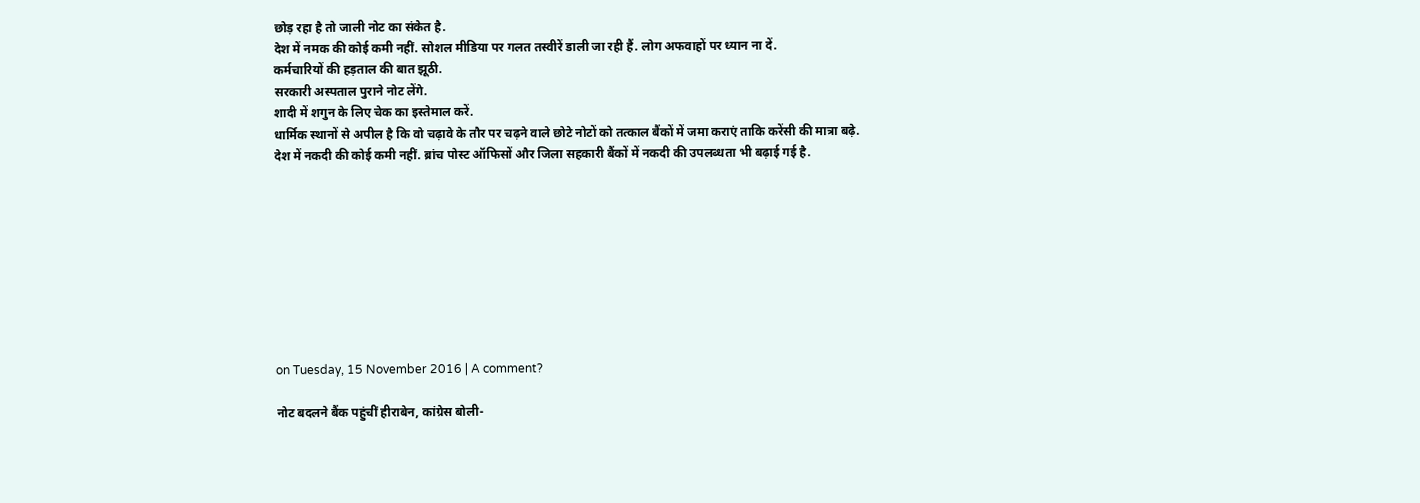छोड़ रहा है तो जाली नोट का संकेत है.
देश में नमक की कोई कमी नहीं. सोशल मीडिया पर गलत तस्वीरें डाली जा रही हैं. लोग अफवाहों पर ध्यान ना दें.
कर्मचारियों की हड़ताल की बात झूठी.
सरकारी अस्पताल पुराने नोट लेंगे.
शादी में शगुन के लिए चेक का इस्तेमाल करें.
धार्मिक स्थानों से अपील है कि वो चढ़ावे के तौर पर चढ़ने वाले छोटे नोटों को तत्काल बैंकों में जमा कराएं ताकि करेंसी की मात्रा बढ़े.
देश में नकदी की कोई कमी नहीं. ब्रांच पोस्ट ऑफिसों और जिला सहकारी बैंकों में नकदी की उपलब्धता भी बढ़ाई गई है.









on Tuesday, 15 November 2016 | A comment?

नोट बदलने बैंक पहुंचीं हीराबेन, कांग्रेस बोली-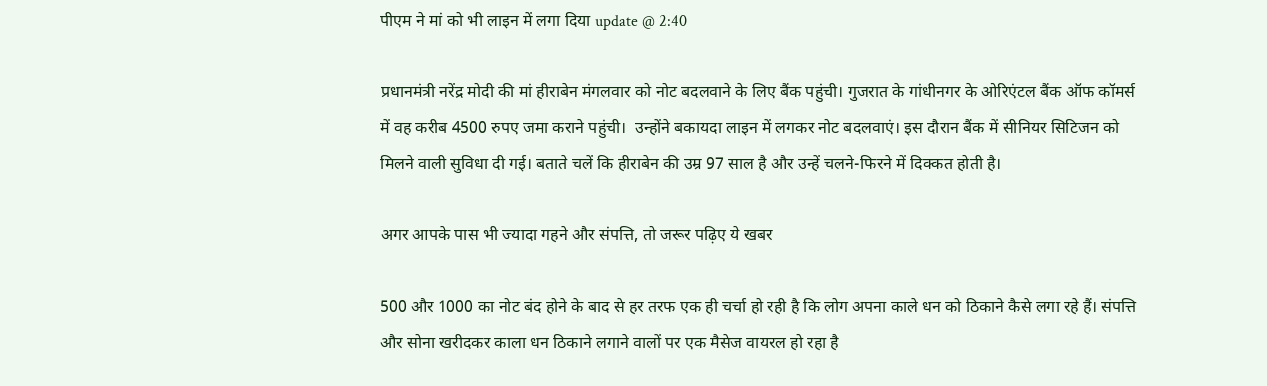पीएम ने मां को भी लाइन में लगा दिया update @ 2:40

प्रधानमंत्री नरेंद्र मोदी की मां हीराबेन मंगलवार को नोट बदलवाने के लिए बैंक पहुंची। गुजरात के गांधीनगर के ओरिएंटल बैंक ऑफ कॉमर्स में वह करीब 4500 रुपए जमा कराने पहुंची।  उन्होंने बकायदा लाइन में लगकर नोट बदलवाएं। इस दौरान बैंक में सीनियर सिटिजन को मिलने वाली सुविधा दी गई। बताते चलें कि हीराबेन की उम्र 97 साल है और उन्हें चलने-फिरने में दिक्कत होती है।

अगर आपके पास भी ज्यादा गहने और संपत्ति, तो जरूर पढ़िए ये खबर

500 और 1000 का नोट बंद होने के बाद से हर तरफ एक ही चर्चा हो रही है कि लोग अपना काले धन को ठिकाने कैसे लगा रहे हैं। संपत्ति और सोना खरीदकर काला धन ठिकाने लगाने वालों पर एक मैसेज वायरल हो रहा है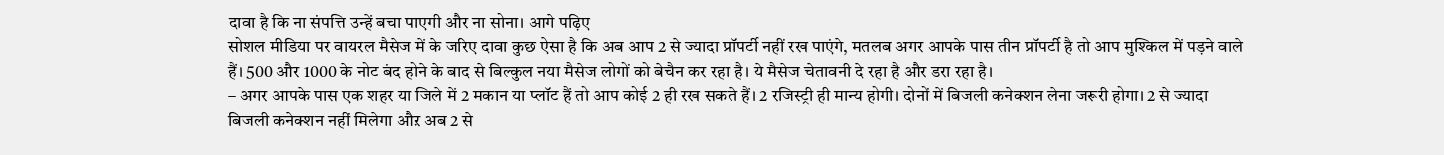दावा है कि ना संपत्ति उन्हें बचा पाएगी और ना सोना। आगे पढ़िए
सोशल मीडिया पर वायरल मैसेज में के जरिए दावा कुछ ऐसा है कि अब आप 2 से ज्यादा प्रॉपर्टी नहीं रख पाएंगे, मतलब अगर आपके पास तीन प्रॉपर्टी है तो आप मुश्किल में पड़ने वाले हैं। 500 और 1000 के नोट बंद होने के बाद से बिल्कुल नया मैसेज लोगों को बेचैन कर रहा है। ये मैसेज चेतावनी दे रहा है और डरा रहा है।
– अगर आपके पास एक शहर या जिले में 2 मकान या प्लॉट हैं तो आप कोई 2 ही रख सकते हैं। 2 रजिस्ट्री ही मान्य होगी। दोनों में बिजली कनेक्शन लेना जरूरी होगा। 2 से ज्यादा बिजली कनेक्शन नहीं मिलेगा औऱ अब 2 से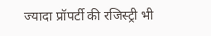ज्यादा प्रॉपर्टी की रजिस्ट्री भी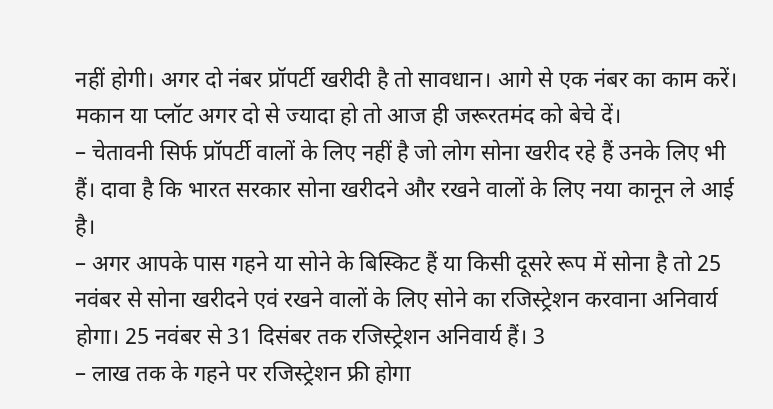नहीं होगी। अगर दो नंबर प्रॉपर्टी खरीदी है तो सावधान। आगे से एक नंबर का काम करें। मकान या प्लॉट अगर दो से ज्यादा हो तो आज ही जरूरतमंद को बेचे दें।
– चेतावनी सिर्फ प्रॉपर्टी वालों के लिए नहीं है जो लोग सोना खरीद रहे हैं उनके लिए भी हैं। दावा है कि भारत सरकार सोना खरीदने और रखने वालों के लिए नया कानून ले आई है।
– अगर आपके पास गहने या सोने के बिस्किट हैं या किसी दूसरे रूप में सोना है तो 25 नवंबर से सोना खरीदने एवं रखने वालों के लिए सोने का रजिस्ट्रेशन करवाना अनिवार्य होगा। 25 नवंबर से 31 दिसंबर तक रजिस्ट्रेशन अनिवार्य हैं। 3
– लाख तक के गहने पर रजिस्ट्रेशन फ्री होगा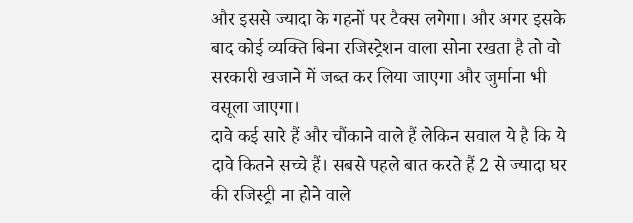और इससे ज्यादा के गहनों पर टैक्स लगेगा। और अगर इसके बाद कोई व्यक्ति बिना रजिस्ट्रेशन वाला सोना रखता है तो वो सरकारी खजाने में जब्त कर लिया जाएगा और जुर्माना भी वसूला जाएगा।
दावे कई सारे हैं और चौंकाने वाले हैं लेकिन सवाल ये है कि ये दावे कितने सच्चे हैं। सबसे पहले बात करते हैं 2 से ज्यादा घर की रजिस्ट्री ना होने वाले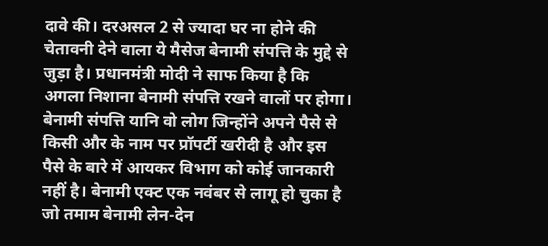दावे की। दरअसल 2 से ज्यादा घर ना होने की चेतावनी देने वाला ये मैसेज बेनामी संपत्ति के मुद्दे से जुड़ा है। प्रधानमंत्री मोदी ने साफ किया है कि अगला निशाना बेनामी संपत्ति रखने वालों पर होगा।
बेनामी संपत्ति यानि वो लोग जिन्होंने अपने पैसे से किसी और के नाम पर प्रॉपर्टी खरीदी है और इस पैसे के बारे में आयकर विभाग को कोई जानकारी नहीं है। बेनामी एक्ट एक नवंबर से लागू हो चुका है जो तमाम बेनामी लेन-देन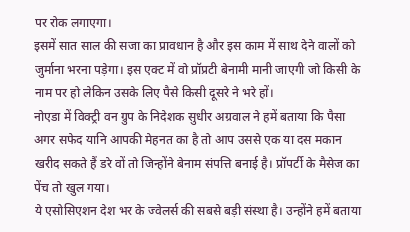पर रोक लगाएगा।
इसमें सात साल की सजा का प्रावधान है और इस काम में साथ देने वालों को जुर्माना भरना पड़ेगा। इस एक्ट में वो प्रॉप्रटी बेनामी मानी जाएगी जो किसी के नाम पर हो लेकिन उसके लिए पैसे किसी दूसरे ने भरे हों।
नोएडा में विक्ट्री वन ग्रुप के निदेशक सुधीर अग्रवाल ने हमें बताया कि पैसा अगर सफेद यानि आपकी मेहनत का है तो आप उससे एक या दस मकान खरीद सकते हैं डरे वों तो जिन्होंने बेनाम संपत्ति बनाई है। प्रॉपर्टी के मैसेज का पेंच तो खुल गया।
ये एसोसिएशन देश भर के ज्वेलर्स की सबसे बड़ी संस्था है। उन्होंने हमें बताया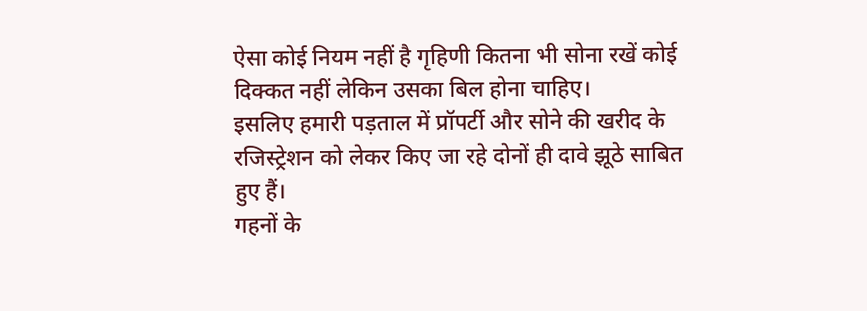ऐसा कोई नियम नहीं है गृहिणी कितना भी सोना रखें कोई दिक्कत नहीं लेकिन उसका बिल होना चाहिए।
इसलिए हमारी पड़ताल में प्रॉपर्टी और सोने की खरीद के रजिस्ट्रेशन को लेकर किए जा रहे दोनों ही दावे झूठे साबित हुए हैं।
गहनों के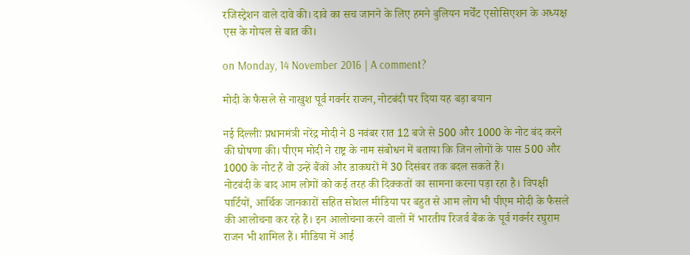रजिस्ट्रेशन वाले दावे की। दावे का सच जानने के लिए हमने बुलियन मर्चेंट एसोसिएशन के अध्यक्ष एस के गोयल से बात की।

on Monday, 14 November 2016 | A comment?

मोदी के फैसले से नाखुश पूर्व गवर्नर राजन, नोटबंदी पर दिया यह बड़ा बयान

नई दिल्लीः प्रधानमंत्री नरेंद्र मोदी ने 8 नवंबर रात 12 बजे से 500 और 1000 के नोट बंद करने की घोषणा की। पीएम मोदी ने राष्ट्र के नाम संबोधन में बताया कि जिन लोगों के पास 500 और 1000 के नोट हैं वो उन्हें बैंकों और डाकघरों में 30 दिसंबर तक बदल सकते हैं।
नोटबंदी के बाद आम लोगों को कई तरह की दिक्कतों का सामना करना पड़ा रहा है। विपक्षी पार्टियों, आर्थिक जानकारों सहित सोशल मीडिया पर बहुत से आम लोग भी पीएम मोदी के फैसले की आलोचना कर रहे हैं। इन आलोचना करने वालों में भारतीय रिजर्व बैंक के पूर्व गवर्नर रघुराम राजन भी शामिल हैं। मीडिया में आई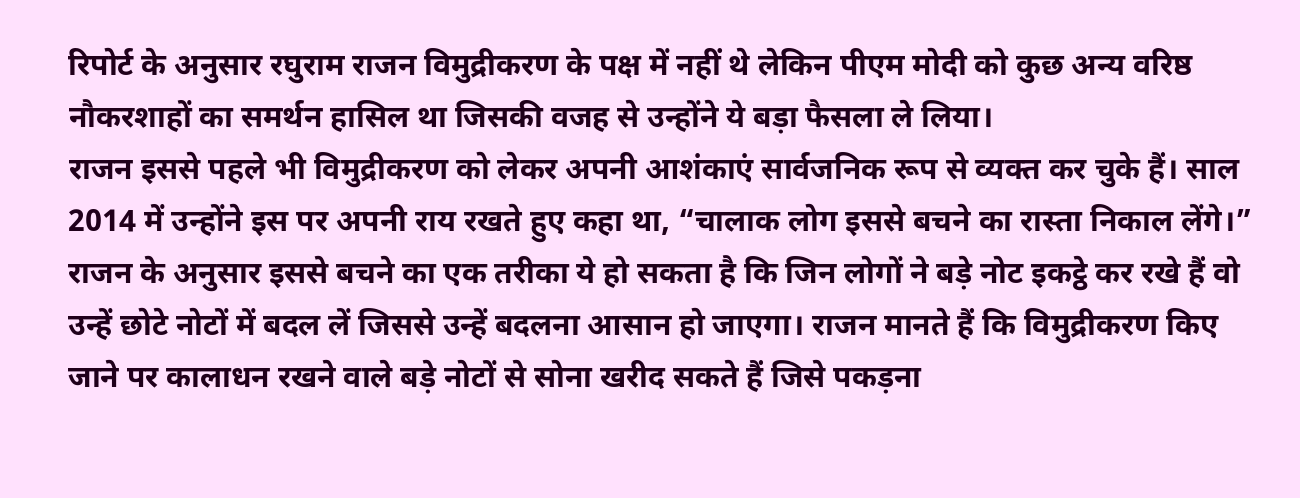रिपोर्ट के अनुसार रघुराम राजन विमुद्रीकरण के पक्ष में नहीं थे लेकिन पीएम मोदी को कुछ अन्य वरिष्ठ नौकरशाहों का समर्थन हासिल था जिसकी वजह से उन्होंने ये बड़ा फैसला ले लिया।
राजन इससे पहले भी विमुद्रीकरण को लेकर अपनी आशंकाएं सार्वजनिक रूप से व्यक्त कर चुके हैं। साल 2014 में उन्होंने इस पर अपनी राय रखते हुए कहा था, “चालाक लोग इससे बचने का रास्ता निकाल लेंगे।” राजन के अनुसार इससे बचने का एक तरीका ये हो सकता है कि जिन लोगों ने बड़े नोट इकट्ठे कर रखे हैं वो उन्हें छोटे नोटों में बदल लें जिससे उन्हें बदलना आसान हो जाएगा। राजन मानते हैं कि विमुद्रीकरण किए जाने पर कालाधन रखने वाले बड़े नोटों से सोना खरीद सकते हैं जिसे पकड़ना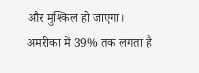और मुश्किल हो जाएगा।
अमरीका में 39% तक लगता है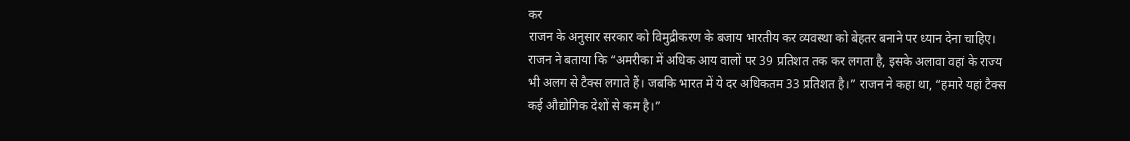कर
राजन के अनुसार सरकार को विमुद्रीकरण के बजाय भारतीय कर व्यवस्था को बेहतर बनाने पर ध्यान देना चाहिए। राजन ने बताया कि “अमरीका में अधिक आय वालों पर 39 प्रतिशत तक कर लगता है, इसके अलावा वहां के राज्य भी अलग से टैक्स लगाते हैं। जबकि भारत में ये दर अधिकतम 33 प्रतिशत है।” राजन ने कहा था, “हमारे यहां टैक्स कई औद्योगिक देशों से कम है।”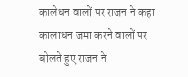कालेधन वालों पर राजन ने कहा
कालाधन जमा करने वालों पर बोलते हुए राजन ने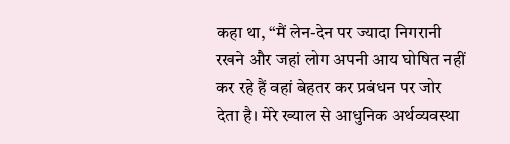कहा था, “मैं लेन-देन पर ज्यादा निगरानी रखने और जहां लोग अपनी आय घोषित नहीं कर रहे हैं वहां बेहतर कर प्रबंधन पर जोर देता है। मेरे ख्याल से आधुनिक अर्थव्यवस्था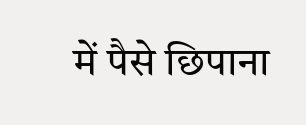में पैसे छिपाना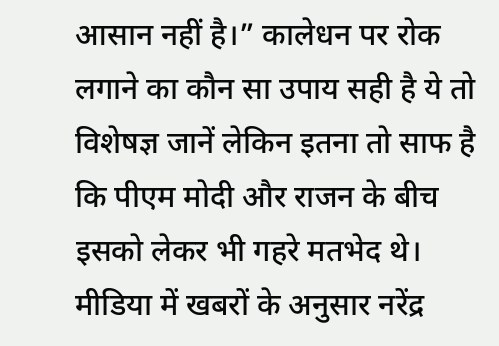आसान नहीं है।” कालेधन पर रोक लगाने का कौन सा उपाय सही है ये तो विशेषज्ञ जानें लेकिन इतना तो साफ है कि पीएम मोदी और राजन के बीच इसको लेकर भी गहरे मतभेद थे। मीडिया में खबरों के अनुसार नरेंद्र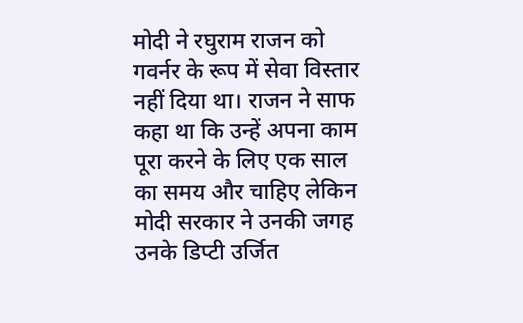मोदी ने रघुराम राजन को गवर्नर के रूप में सेवा विस्तार नहीं दिया था। राजन ने साफ कहा था कि उन्हें अपना काम पूरा करने के लिए एक साल का समय और चाहिए लेकिन मोदी सरकार ने उनकी जगह उनके डिप्टी उर्जित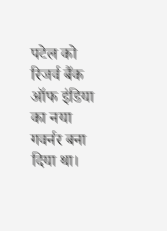पटेल को रिजर्व बैंक ऑफ इंडिया का नया गवर्नर बना दिया था।